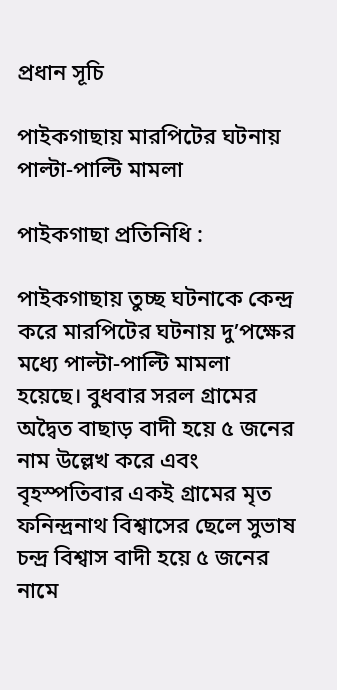প্রধান সূচি

পাইকগাছায় মারপিটের ঘটনায় পাল্টা-পাল্টি মামলা

পাইকগাছা প্রতিনিধি :

পাইকগাছায় তুচ্ছ ঘটনাকে কেন্দ্র করে মারপিটের ঘটনায় দু’পক্ষের মধ্যে পাল্টা-পাল্টি মামলা হয়েছে। বুধবার সরল গ্রামের অদ্বৈত বাছাড় বাদী হয়ে ৫ জনের নাম উল্লেখ করে এবং বৃহস্পতিবার একই গ্রামের মৃত ফনিন্দ্রনাথ বিশ্বাসের ছেলে সুভাষ চন্দ্র বিশ্বাস বাদী হয়ে ৫ জনের নামে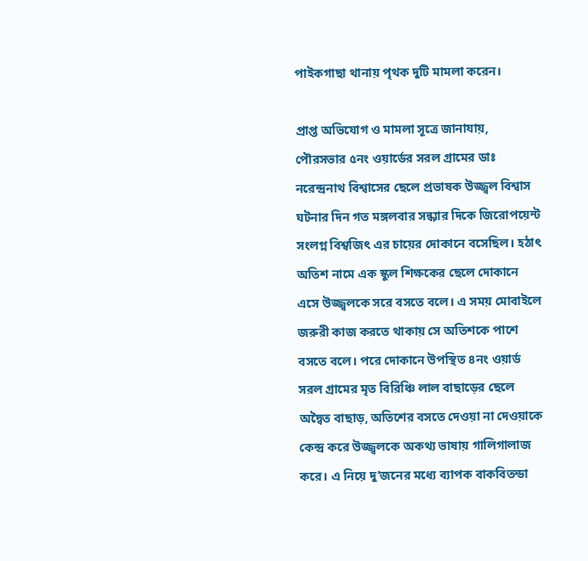পাইকগাছা থানায় পৃথক দুটি মামলা করেন।

প্রাপ্ত অভিযোগ ও মামলা সূত্রে জানাযায়, পৌরসভার ৫নং ওয়ার্ডের সরল গ্রামের ডাঃ নরেন্দ্রনাথ বিশ্বাসের ছেলে প্রভাষক উজ্জ্বল বিশ্বাস ঘটনার দিন গত মঙ্গলবার সন্ধ্যার দিকে জিরোপয়েন্ট সংলগ্ন বিশ্বজিৎ এর চায়ের দোকানে বসেছিল। হঠাৎ অতিশ নামে এক স্কুল শিক্ষকের ছেলে দোকানে এসে উজ্জ্বলকে সরে বসতে বলে। এ সময় মোবাইলে জরুরী কাজ করতে থাকায় সে অতিশকে পাশে বসতে বলে। পরে দোকানে উপস্থিত ৪নং ওয়ার্ড সরল গ্রামের মৃত বিরিঞ্চি লাল বাছাড়ের ছেলে অদ্বৈত বাছাড়, অতিশের বসতে দেওয়া না দেওয়াকে কেন্দ্র করে উজ্জ্বলকে অকথ্য ভাষায় গালিগালাজ করে। এ নিয়ে দু’জনের মধ্যে ব্যাপক বাকবিতন্ডা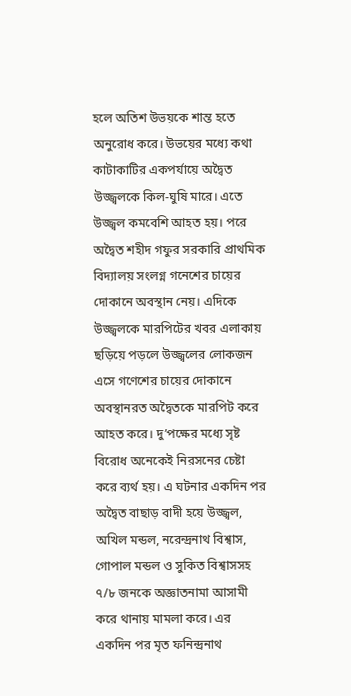হলে অতিশ উভয়কে শান্ত হতে অনুরোধ করে। উভয়ের মধ্যে কথা কাটাকাটির একপর্যায়ে অদ্বৈত উজ্জ্বলকে কিল-ঘুষি মারে। এতে উজ্জ্বল কমবেশি আহত হয়। পরে অদ্বৈত শহীদ গফুর সরকারি প্রাথমিক বিদ্যালয় সংলগ্ন গনেশের চায়ের দোকানে অবস্থান নেয়। এদিকে উজ্জ্বলকে মারপিটের খবর এলাকায় ছড়িয়ে পড়লে উজ্জ্বলের লোকজন এসে গণেশের চায়ের দোকানে অবস্থানরত অদ্বৈতকে মারপিট করে আহত করে। দু’পক্ষের মধ্যে সৃষ্ট বিরোধ অনেকেই নিরসনের চেষ্টা করে ব্যর্থ হয়। এ ঘটনার একদিন পর অদ্বৈত বাছাড় বাদী হয়ে উজ্জ্বল, অখিল মন্ডল, নরেন্দ্রনাথ বিশ্বাস, গোপাল মন্ডল ও সুকিত বিশ্বাসসহ ৭/৮ জনকে অজ্ঞাতনামা আসামী করে থানায় মামলা করে। এর একদিন পর মৃত ফনিন্দ্রনাথ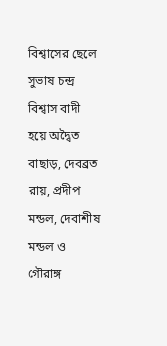বিশ্বাসের ছেলে সুভাষ চন্দ্র বিশ্বাস বাদী হয়ে অদ্বৈত বাছাড়, দেবব্রত রায়, প্রদীপ মন্ডল, দেবাশীষ মন্ডল ও গৌরাঙ্গ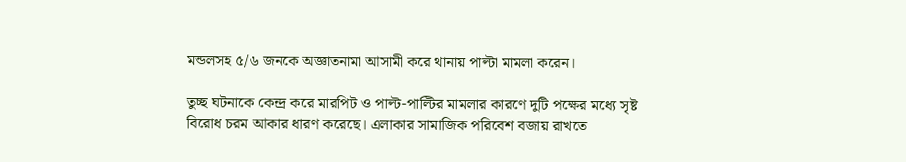মন্ডলসহ ৫/৬ জনকে অজ্ঞাতনামা আসামী করে থানায় পাল্টা মামলা করেন।

তুচ্ছ ঘটনাকে কেন্দ্র করে মারপিট ও পাল্ট-পাল্টির মামলার কারণে দুটি পক্ষের মধ্যে সৃষ্ট বিরোধ চরম আকার ধারণ করেছে। এলাকার সামাজিক পরিবেশ বজায় রাখতে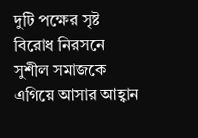দুটি পক্ষের সৃষ্ট বিরোধ নিরসনে সুশীল সমাজকে এগিয়ে আসার আহ্বান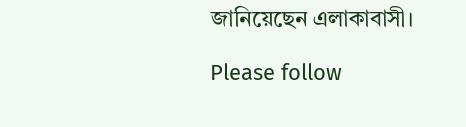জানিয়েছেন এলাকাবাসী।

Please follow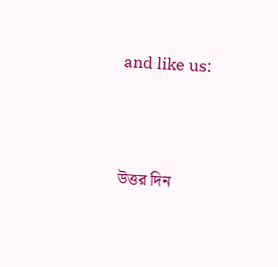and like us:





উত্তর দিন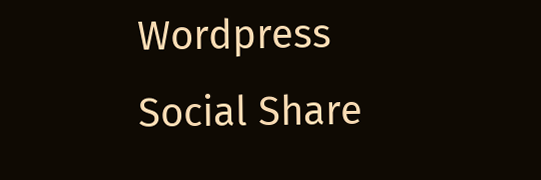Wordpress Social Share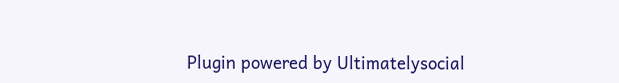Plugin powered by Ultimatelysocial